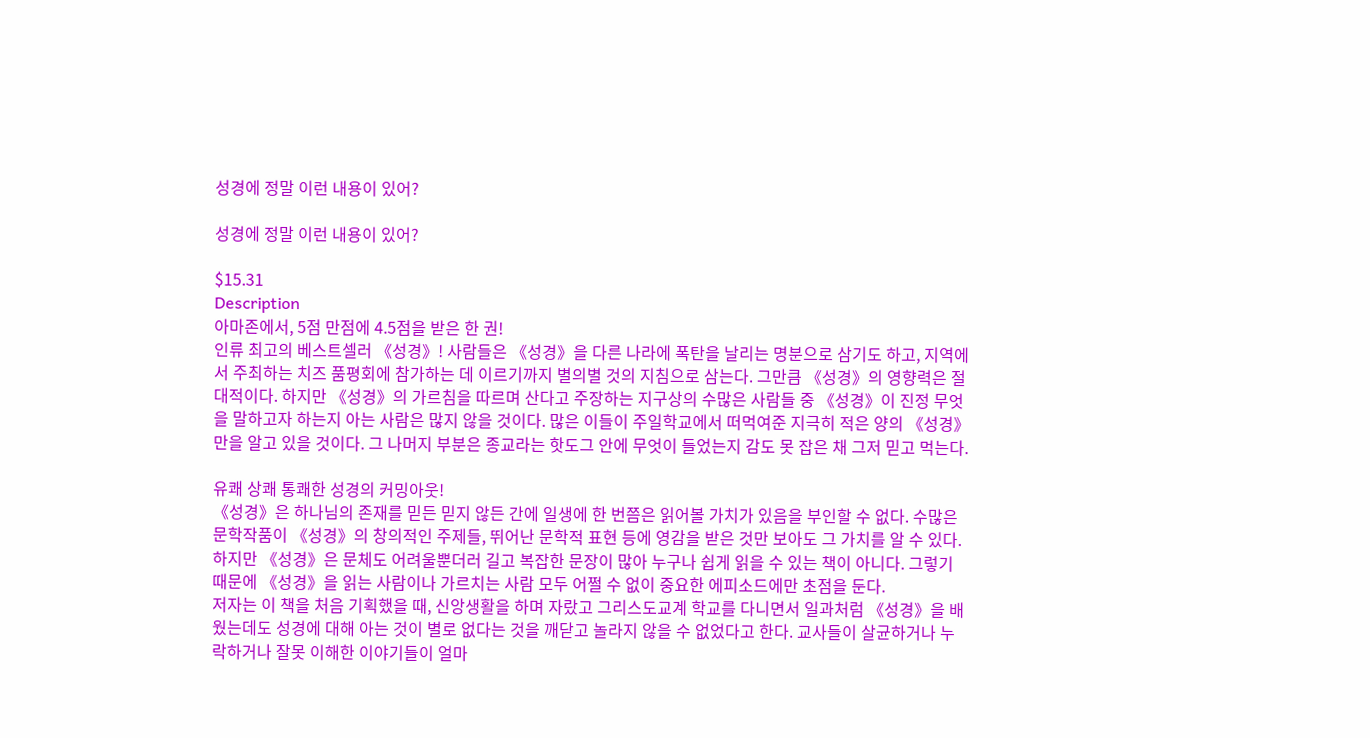성경에 정말 이런 내용이 있어?

성경에 정말 이런 내용이 있어?

$15.31
Description
아마존에서, 5점 만점에 4.5점을 받은 한 권!
인류 최고의 베스트셀러 《성경》! 사람들은 《성경》을 다른 나라에 폭탄을 날리는 명분으로 삼기도 하고, 지역에서 주최하는 치즈 품평회에 참가하는 데 이르기까지 별의별 것의 지침으로 삼는다. 그만큼 《성경》의 영향력은 절대적이다. 하지만 《성경》의 가르침을 따르며 산다고 주장하는 지구상의 수많은 사람들 중 《성경》이 진정 무엇을 말하고자 하는지 아는 사람은 많지 않을 것이다. 많은 이들이 주일학교에서 떠먹여준 지극히 적은 양의 《성경》만을 알고 있을 것이다. 그 나머지 부분은 종교라는 핫도그 안에 무엇이 들었는지 감도 못 잡은 채 그저 믿고 먹는다.

유쾌 상쾌 통쾌한 성경의 커밍아웃!
《성경》은 하나님의 존재를 믿든 믿지 않든 간에 일생에 한 번쯤은 읽어볼 가치가 있음을 부인할 수 없다. 수많은 문학작품이 《성경》의 창의적인 주제들, 뛰어난 문학적 표현 등에 영감을 받은 것만 보아도 그 가치를 알 수 있다. 하지만 《성경》은 문체도 어려울뿐더러 길고 복잡한 문장이 많아 누구나 쉽게 읽을 수 있는 책이 아니다. 그렇기 때문에 《성경》을 읽는 사람이나 가르치는 사람 모두 어쩔 수 없이 중요한 에피소드에만 초점을 둔다.
저자는 이 책을 처음 기획했을 때, 신앙생활을 하며 자랐고 그리스도교계 학교를 다니면서 일과처럼 《성경》을 배웠는데도 성경에 대해 아는 것이 별로 없다는 것을 깨닫고 놀라지 않을 수 없었다고 한다. 교사들이 살균하거나 누락하거나 잘못 이해한 이야기들이 얼마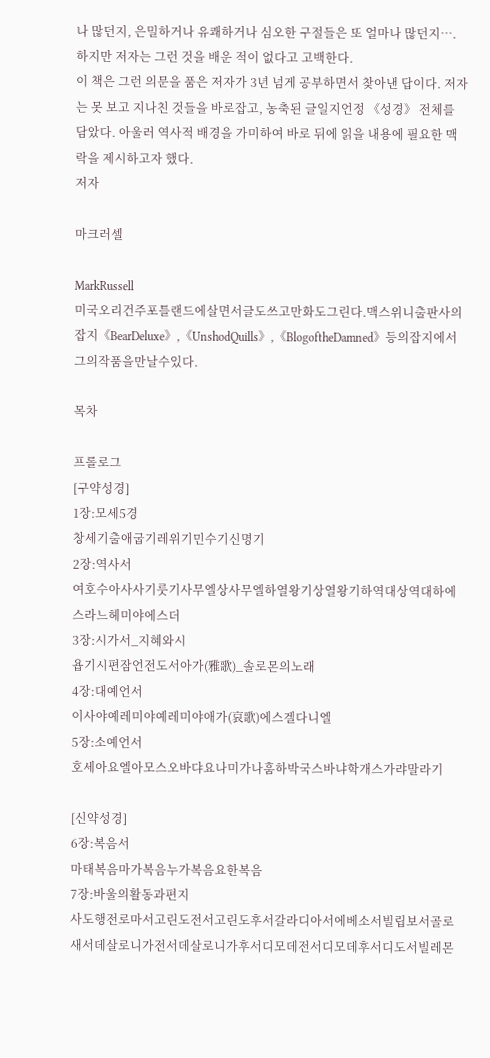나 많던지, 은밀하거나 유쾌하거나 심오한 구절들은 또 얼마나 많던지…. 하지만 저자는 그런 것을 배운 적이 없다고 고백한다.
이 책은 그런 의문을 품은 저자가 3년 넘게 공부하면서 찾아낸 답이다. 저자는 못 보고 지나친 것들을 바로잡고, 농축된 글일지언정 《성경》 전체를 담았다. 아울러 역사적 배경을 가미하여 바로 뒤에 읽을 내용에 필요한 맥락을 제시하고자 했다.
저자

마크러셀

MarkRussell
미국오리건주포틀랜드에살면서글도쓰고만화도그린다.맥스위니출판사의잡지《BearDeluxe》,《UnshodQuills》,《BlogoftheDamned》등의잡지에서그의작품을만날수있다.

목차

프롤로그
[구약성경]
1장:모세5경
창세기출애굽기레위기민수기신명기
2장:역사서
여호수아사사기룻기사무엘상사무엘하열왕기상열왕기하역대상역대하에스라느헤미야에스더
3장:시가서_지혜와시
욥기시편잠언전도서아가(雅歌)_솔로몬의노래
4장:대예언서
이사야예레미야예레미야애가(哀歌)에스겔다니엘
5장:소예언서
호세아요엘아모스오바댜요나미가나훔하박국스바냐학개스가랴말라기

[신약성경]
6장:복음서
마태복음마가복음누가복음요한복음
7장:바울의활동과편지
사도행전로마서고린도전서고린도후서갈라디아서에베소서빌립보서골로새서데살로니가전서데살로니가후서디모데전서디모데후서디도서빌레몬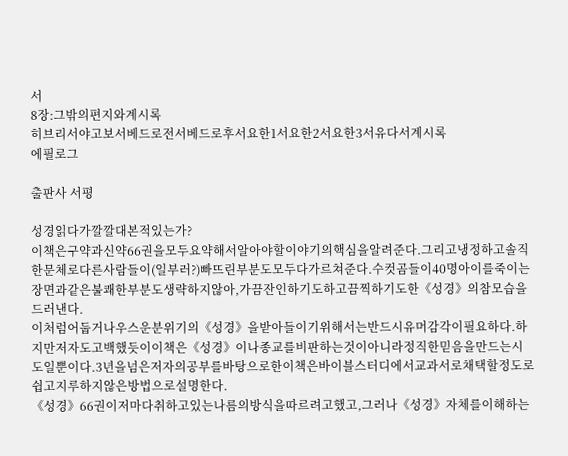서
8장:그밖의편지와계시록
히브리서야고보서베드로전서베드로후서요한1서요한2서요한3서유다서계시록
에필로그

출판사 서평

성경읽다가깔깔대본적있는가?
이책은구약과신약66권을모두요약해서알아야할이야기의핵심을알려준다.그리고냉정하고솔직한문체로다른사람들이(일부러?)빠뜨린부분도모두다가르쳐준다.수컷곰들이40명아이를죽이는장면과같은불쾌한부분도생략하지않아,가끔잔인하기도하고끔찍하기도한《성경》의참모습을드러낸다.
이처럼어둡거나우스운분위기의《성경》을받아들이기위해서는반드시유머감각이필요하다.하지만저자도고백했듯이이책은《성경》이나종교를비판하는것이아니라정직한믿음을만드는시도일뿐이다.3년을넘은저자의공부를바탕으로한이책은바이블스터디에서교과서로채택할정도로쉽고지루하지않은방법으로설명한다.
《성경》66권이저마다취하고있는나름의방식을따르려고했고,그러나《성경》자체를이해하는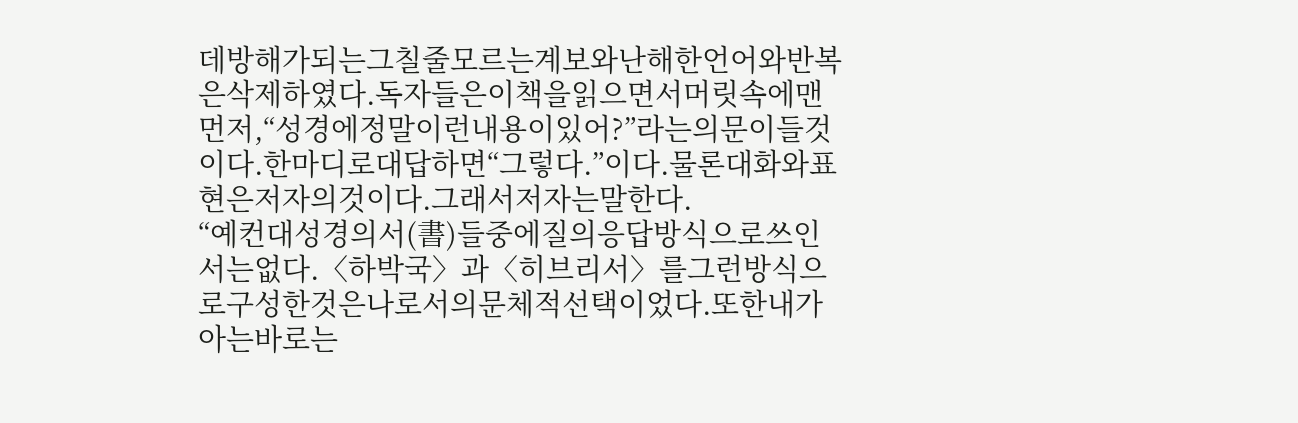데방해가되는그칠줄모르는계보와난해한언어와반복은삭제하였다.독자들은이책을읽으면서머릿속에맨먼저,“성경에정말이런내용이있어?”라는의문이들것이다.한마디로대답하면“그렇다.”이다.물론대화와표현은저자의것이다.그래서저자는말한다.
“예컨대성경의서(書)들중에질의응답방식으로쓰인서는없다.〈하박국〉과〈히브리서〉를그런방식으로구성한것은나로서의문체적선택이었다.또한내가아는바로는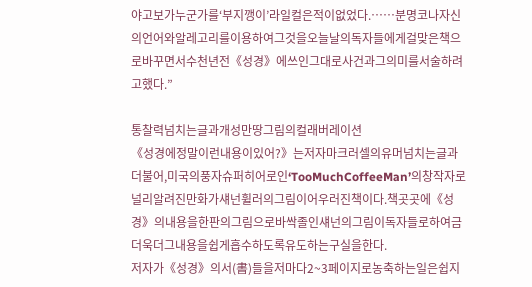야고보가누군가를‘부지깽이’라일컬은적이없었다.……분명코나자신의언어와알레고리를이용하여그것을오늘날의독자들에게걸맞은책으로바꾸면서수천년전《성경》에쓰인그대로사건과그의미를서술하려고했다.”

통찰력넘치는글과개성만땅그림의컬래버레이션
《성경에정말이런내용이있어?》는저자마크러셀의유머넘치는글과더불어,미국의풍자슈퍼히어로인‘TooMuchCoffeeMan’의창작자로널리알려진만화가섀넌휠러의그림이어우러진책이다.책곳곳에《성경》의내용을한판의그림으로바싹졸인섀넌의그림이독자들로하여금더욱더그내용을쉽게흡수하도록유도하는구실을한다.
저자가《성경》의서(書)들을저마다2~3페이지로농축하는일은쉽지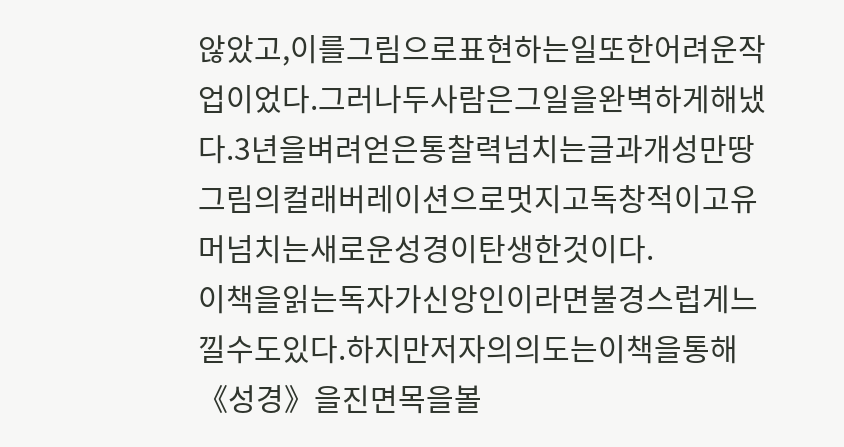않았고,이를그림으로표현하는일또한어려운작업이었다.그러나두사람은그일을완벽하게해냈다.3년을벼려얻은통찰력넘치는글과개성만땅그림의컬래버레이션으로멋지고독창적이고유머넘치는새로운성경이탄생한것이다.
이책을읽는독자가신앙인이라면불경스럽게느낄수도있다.하지만저자의의도는이책을통해《성경》을진면목을볼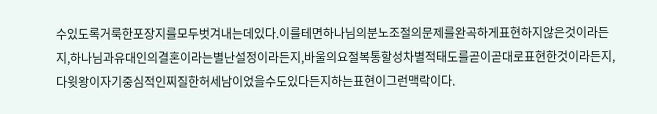수있도록거룩한포장지를모두벗겨내는데있다.이를테면하나님의분노조절의문제를완곡하게표현하지않은것이라든지,하나님과유대인의결혼이라는별난설정이라든지,바울의요절복통할성차별적태도를곧이곧대로표현한것이라든지,다윗왕이자기중심적인찌질한허세남이었을수도있다든지하는표현이그런맥락이다.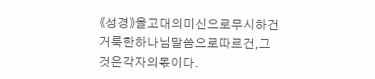《성경》을고대의미신으로무시하건거룩한하나님말씀으로따르건,그것은각자의몫이다.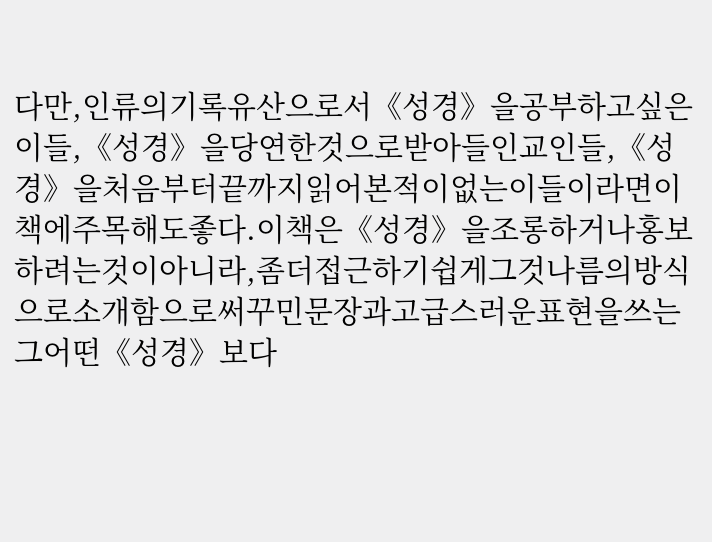다만,인류의기록유산으로서《성경》을공부하고싶은이들,《성경》을당연한것으로받아들인교인들,《성경》을처음부터끝까지읽어본적이없는이들이라면이책에주목해도좋다.이책은《성경》을조롱하거나홍보하려는것이아니라,좀더접근하기쉽게그것나름의방식으로소개함으로써꾸민문장과고급스러운표현을쓰는그어떤《성경》보다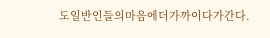도일반인들의마음에더가까이다가간다.